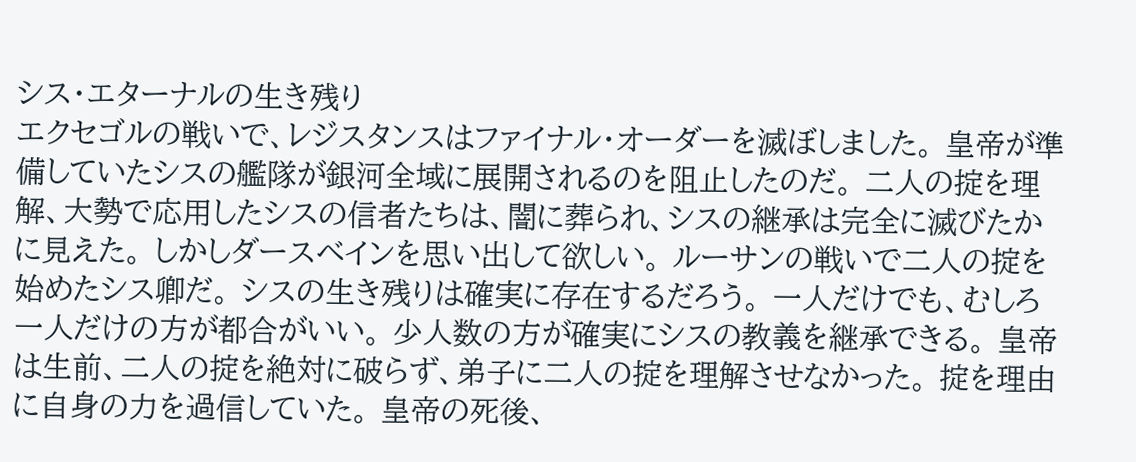シス・エターナルの生き残り
エクセゴルの戦いで、レジスタンスはファイナル・オーダーを滅ぼしました。 皇帝が準備していたシスの艦隊が銀河全域に展開されるのを阻止したのだ。 二人の掟を理解、大勢で応用したシスの信者たちは、闇に葬られ、シスの継承は完全に滅びたかに見えた。 しかしダースベインを思い出して欲しい。 ルーサンの戦いで二人の掟を始めたシス卿だ。 シスの生き残りは確実に存在するだろう。 一人だけでも、むしろ一人だけの方が都合がいい。 少人数の方が確実にシスの教義を継承できる。 皇帝は生前、二人の掟を絶対に破らず、弟子に二人の掟を理解させなかった。 掟を理由に自身の力を過信していた。 皇帝の死後、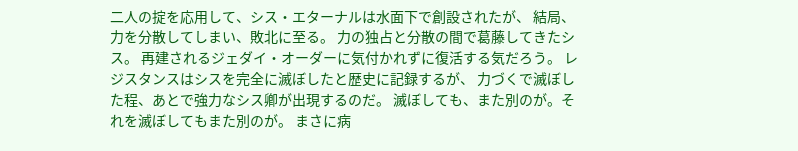二人の掟を応用して、シス・エターナルは水面下で創設されたが、 結局、力を分散してしまい、敗北に至る。 力の独占と分散の間で葛藤してきたシス。 再建されるジェダイ・オーダーに気付かれずに復活する気だろう。 レジスタンスはシスを完全に滅ぼしたと歴史に記録するが、 力づくで滅ぼした程、あとで強力なシス卿が出現するのだ。 滅ぼしても、また別のが。それを滅ぼしてもまた別のが。 まさに病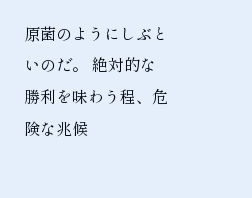原菌のようにしぶといのだ。 絶対的な勝利を味わう程、危険な兆候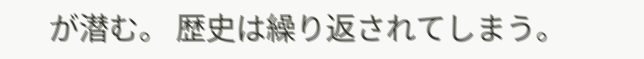が潜む。 歴史は繰り返されてしまう。